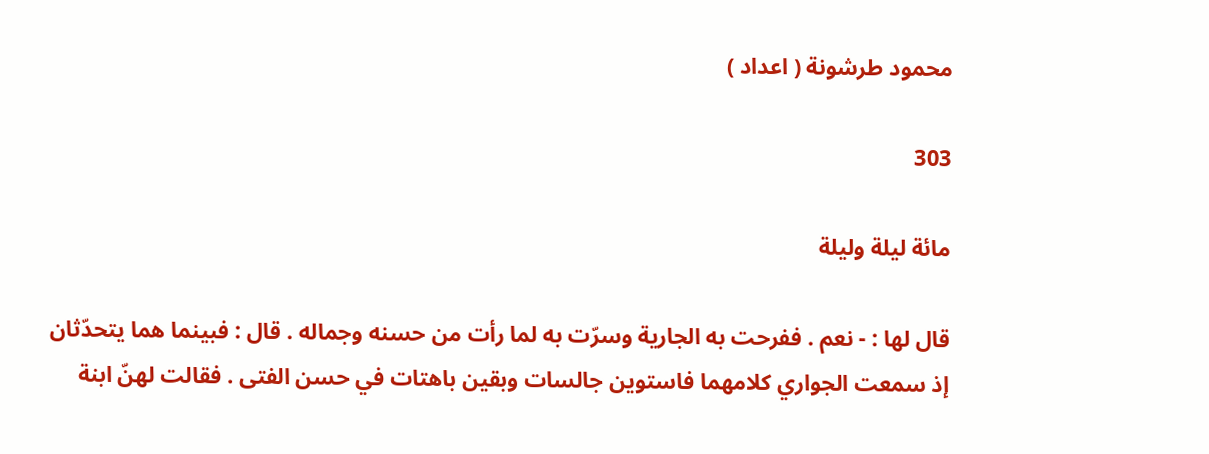محمود طرشونة ( اعداد )

303

مائة ليلة وليلة

قال لها : - نعم . ففرحت به الجارية وسرّت به لما رأت من حسنه وجماله . قال : فبينما هما يتحدّثان إذ سمعت الجواري كلامهما فاستوين جالسات وبقين باهتات في حسن الفتى . فقالت لهنّ ابنة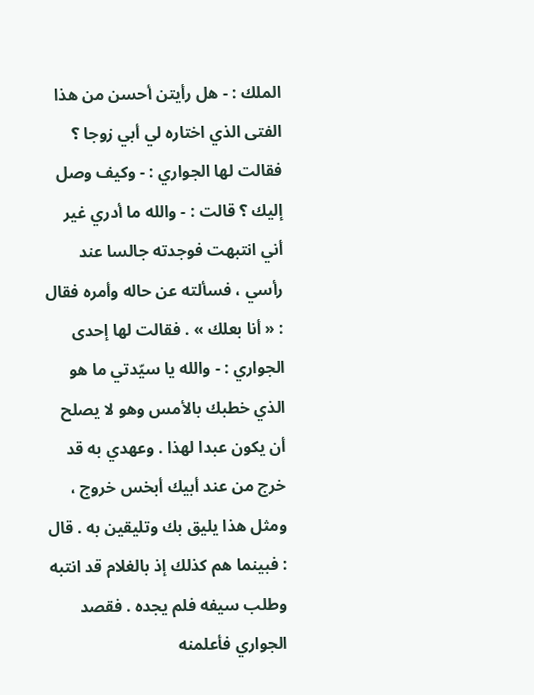الملك : - هل رأيتن أحسن من هذا الفتى الذي اختاره لي أبي زوجا ؟ فقالت لها الجواري : - وكيف وصل إليك ؟ قالت : - والله ما أدري غير أني انتبهت فوجدته جالسا عند رأسي ، فسألته عن حاله وأمره فقال : « أنا بعلك » . فقالت لها إحدى الجواري : - والله يا سيّدتي ما هو الذي خطبك بالأمس وهو لا يصلح أن يكون عبدا لهذا . وعهدي به قد خرج من عند أبيك أبخس خروج ، ومثل هذا يليق بك وتليقين به . قال : فبينما هم كذلك إذ بالغلام قد انتبه وطلب سيفه فلم يجده . فقصد الجواري فأعلمنه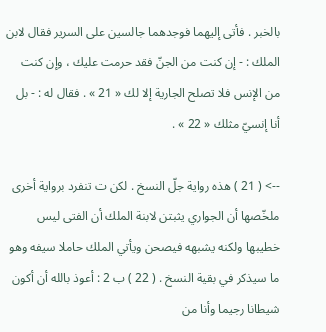بالخبر . فأتى إليهما فوجدهما جالسين على السرير فقال لابن الملك : - إن كنت من الجنّ فقد حرمت عليك ، وإن كنت من الإنس فلا تصلح الجارية إلا لك « 21 » . فقال له : - بل أنا إنسيّ مثلك « 22 » .

--> ( 21 ) هذه رواية جلّ النسخ . لكن ت تنفرد برواية أخرى ملخّصها أن الجواري يثبتن لابنة الملك أن الفتى ليس خطيبها ولكنه يشبهه فيصحن ويأتي الملك حاملا سيفه وهو ما سيذكر في بقية النسخ . ( 22 ) ب 2 : أعوذ بالله أن أكون شيطانا رجيما وأنا من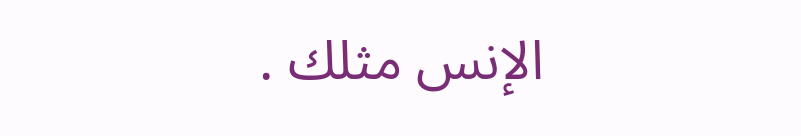الإنس مثلك .